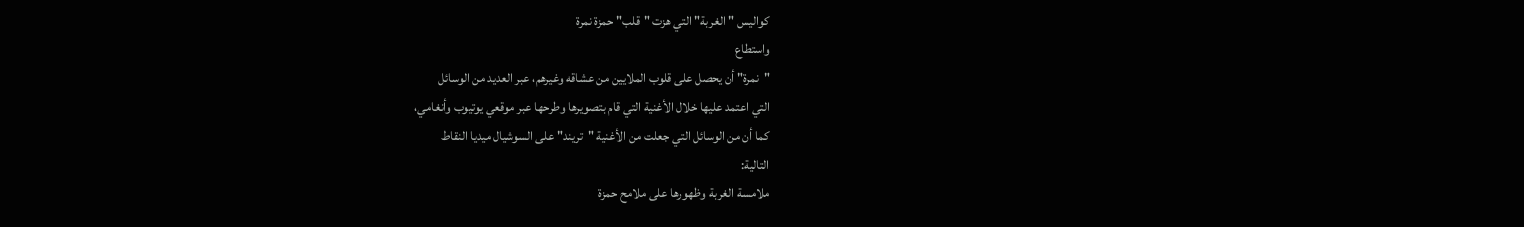كواليس "الغربة" التي هزت "قلب" حمزة نمرة
واستطاع
"نمرة" أن يحصل على قلوب الملايين من عشاقه وغيرهم، عبر العديد من الوسائل
التي اعتمد عليها خلال الأغنية التي قام بتصويرها وطرحها عبر موقعي يوتيوب وأنغامي،
كما أن من الوسائل التي جعلت من الأغنية "تريند" على السوشيال ميديا النقاط
التالية:
ملامسة الغربة وظهورها على ملامح حمزة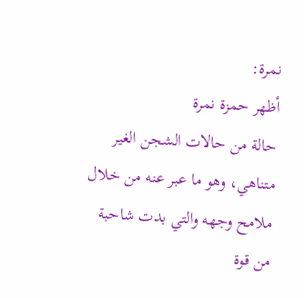نمرة:
أظهر حمزة نمرة
حالة من حالات الشجن الغير متناهي، وهو ما عبر عنه من خلال ملامح وجهه والتي بدت شاحبة
من قوة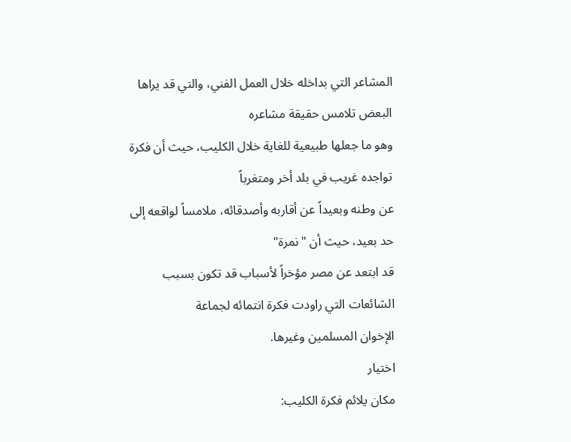المشاعر التي بداخله خلال العمل الفني، والتي قد يراها البعض تلامس حقيقة مشاعره
وهو ما جعلها طبيعية للغاية خلال الكليب، حيث أن فكرة تواجده غريب في بلد أخر ومتغرباً
عن وطنه وبعيداً عن أقاربه وأصدقائه، ملامساً لواقعه إلى حد بعيد، حيث أن "نمرة"
قد ابتعد عن مصر مؤخراً لأسباب قد تكون بسبب الشائعات التي راودت فكرة انتمائه لجماعة
الإخوان المسلمين وغيرها.
اختيار
مكان يلائم فكرة الكليب: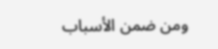ومن ضمن الأسباب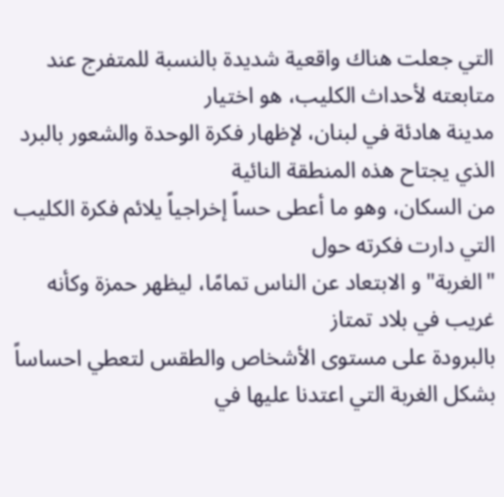التي جعلت هناك واقعية شديدة بالنسبة للمتفرج عند متابعته لأحداث الكليب، هو اختيار
مدينة هادئة في لبنان، لإظهار فكرة الوحدة والشعور بالبرد الذي يجتاح هذه المنطقة النائية
من السكان، وهو ما أعطى حساً إخراجياً يلائم فكرة الكليب التي دارت فكرته حول
"الغربة" و الابتعاد عن الناس تمامًا، ليظهر حمزة وكأنه غريب في بلاد تمتاز
بالبرودة على مستوى الأشخاص والطقس لتعطي احساساً بشكل الغربة التي اعتدنا عليها في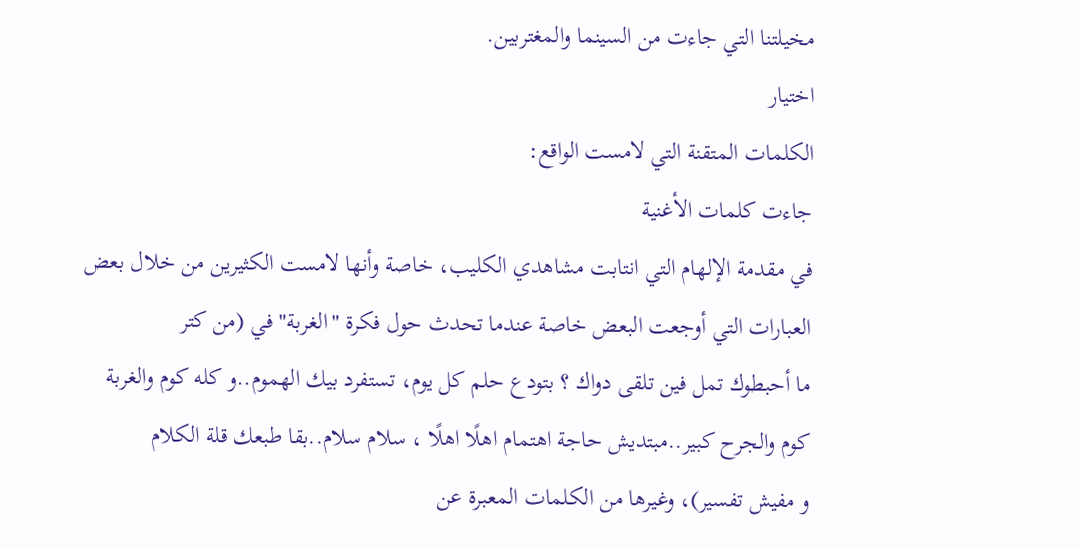مخيلتنا التي جاءت من السينما والمغتربين.
اختيار
الكلمات المتقنة التي لامست الواقع:
جاءت كلمات الأغنية
في مقدمة الإلهام التي انتابت مشاهدي الكليب، خاصة وأنها لامست الكثيرين من خلال بعض
العبارات التي أوجعت البعض خاصة عندما تحدث حول فكرة "الغربة" في (من كتر
ما أحبطوك تمل فين تلقى دواك ؟ بتودع حلم كل يوم، تستفرد بيك الهموم..و كله كوم والغربة
كوم والجرح كبير..مبتديش حاجة اهتمام اهلًا اهلًا ، سلام سلام..بقا طبعك قلة الكلام
و مفيش تفسير)، وغيرها من الكلمات المعبرة عن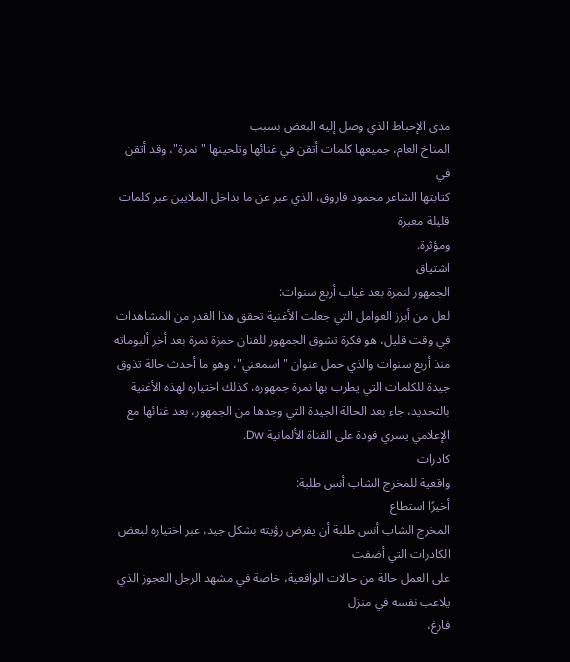مدى الإحباط الذي وصل إليه البعض بسبب
المناخ العام، جميعها كلمات أتقن في غنائها وتلحينها "نمرة"، وقد أتقن في
كتابتها الشاعر محمود فاروق، الذي عبر عن ما بداخل الملايين عبر كلمات قليلة معبرة
ومؤثرة.
اشتياق
الجمهور لنمرة بعد غياب أربع سنوات:
لعل من أبرز العوامل التي جعلت الأغنية تحقق هذا القدر من المشاهدات في وقت قليل، هو فكرة تشوق الجمهور للفنان حمزة نمرة بعد أخر ألبوماته منذ أربع سنوات والذي حمل عنوان "اسمعني"، وهو ما أحدث حالة تذوق جيدة للكلمات التي يطرب بها نمرة جمهوره، كذلك اختياره لهذه الأغنية بالتحديد، جاء بعد الحالة الجيدة التي وجدها من الجمهور، بعد غنائها مع الإعلامي يسري فودة على القناة الألمانية Dw.
كادرات
واقعية للمخرج الشاب أنس طلبة:
أخيرًا استطاع
المخرج الشاب أنس طلبة أن يفرض رؤيته بشكل جيد، عبر اختياره لبعض الكادرات التي أضفت
على العمل حالة من حالات الواقعية، خاصة في مشهد الرجل العجوز الذي يلاعب نفسه في منزل
فارغ،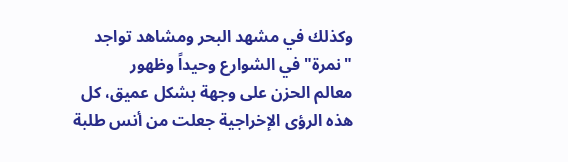وكذلك في مشهد البحر ومشاهد تواجد "نمرة" في الشوارع وحيداً وظهور
معالم الحزن على وجهة بشكل عميق، كل هذه الرؤى الإخراجية جعلت من أنس طلبة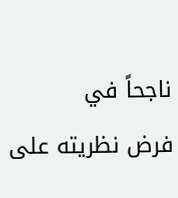ناجحاً في
فرض نظريته على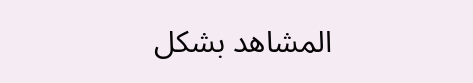المشاهد بشكل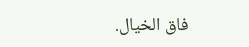فاق الخيال.